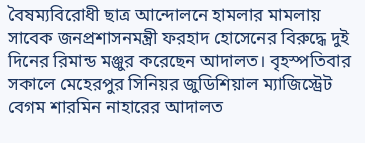বৈষম্যবিরোধী ছাত্র আন্দোলনে হামলার মামলায় সাবেক জনপ্রশাসনমন্ত্রী ফরহাদ হোসেনের বিরুদ্ধে দুই দিনের রিমান্ড মঞ্জুর করেছেন আদালত। বৃহস্পতিবার সকালে মেহেরপুর সিনিয়র জুডিশিয়াল ম্যাজিস্ট্রেট বেগম শারমিন নাহারের আদালত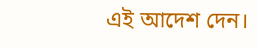এই আদেশ দেন।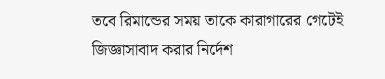তবে রিমান্ডের সময় তাকে কারাগারের গেটেই জিজ্ঞাসাবাদ করার নির্দেশ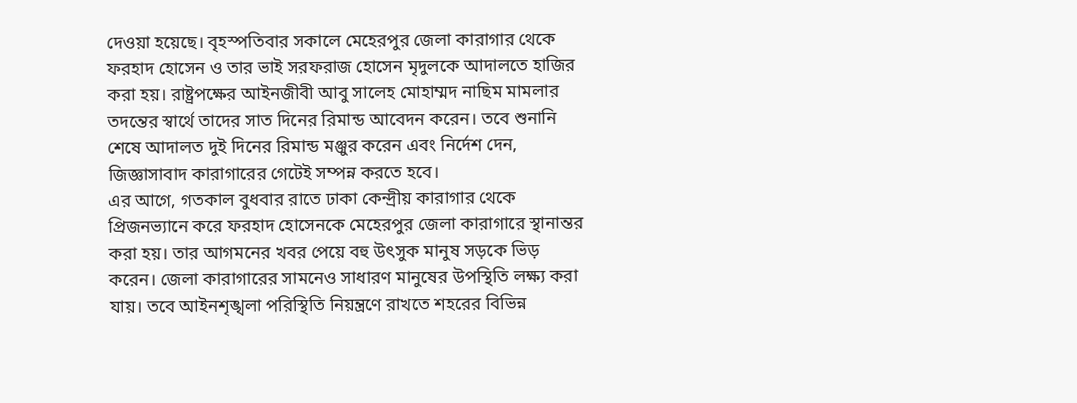দেওয়া হয়েছে। বৃহস্পতিবার সকালে মেহেরপুর জেলা কারাগার থেকে ফরহাদ হোসেন ও তার ভাই সরফরাজ হোসেন মৃদুলকে আদালতে হাজির করা হয়। রাষ্ট্রপক্ষের আইনজীবী আবু সালেহ মোহাম্মদ নাছিম মামলার তদন্তের স্বার্থে তাদের সাত দিনের রিমান্ড আবেদন করেন। তবে শুনানি শেষে আদালত দুই দিনের রিমান্ড মঞ্জুর করেন এবং নির্দেশ দেন, জিজ্ঞাসাবাদ কারাগারের গেটেই সম্পন্ন করতে হবে।
এর আগে, গতকাল বুধবার রাতে ঢাকা কেন্দ্রীয় কারাগার থেকে প্রিজনভ্যানে করে ফরহাদ হোসেনকে মেহেরপুর জেলা কারাগারে স্থানান্তর করা হয়। তার আগমনের খবর পেয়ে বহু উৎসুক মানুষ সড়কে ভিড় করেন। জেলা কারাগারের সামনেও সাধারণ মানুষের উপস্থিতি লক্ষ্য করা যায়। তবে আইনশৃঙ্খলা পরিস্থিতি নিয়ন্ত্রণে রাখতে শহরের বিভিন্ন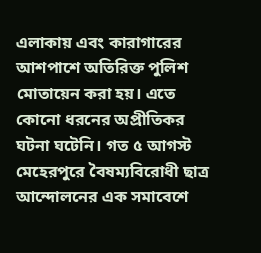এলাকায় এবং কারাগারের আশপাশে অতিরিক্ত পুলিশ মোতায়েন করা হয়। এতে কোনো ধরনের অপ্রীতিকর ঘটনা ঘটেনি। গত ৫ আগস্ট মেহেরপুরে বৈষম্যবিরোধী ছাত্র আন্দোলনের এক সমাবেশে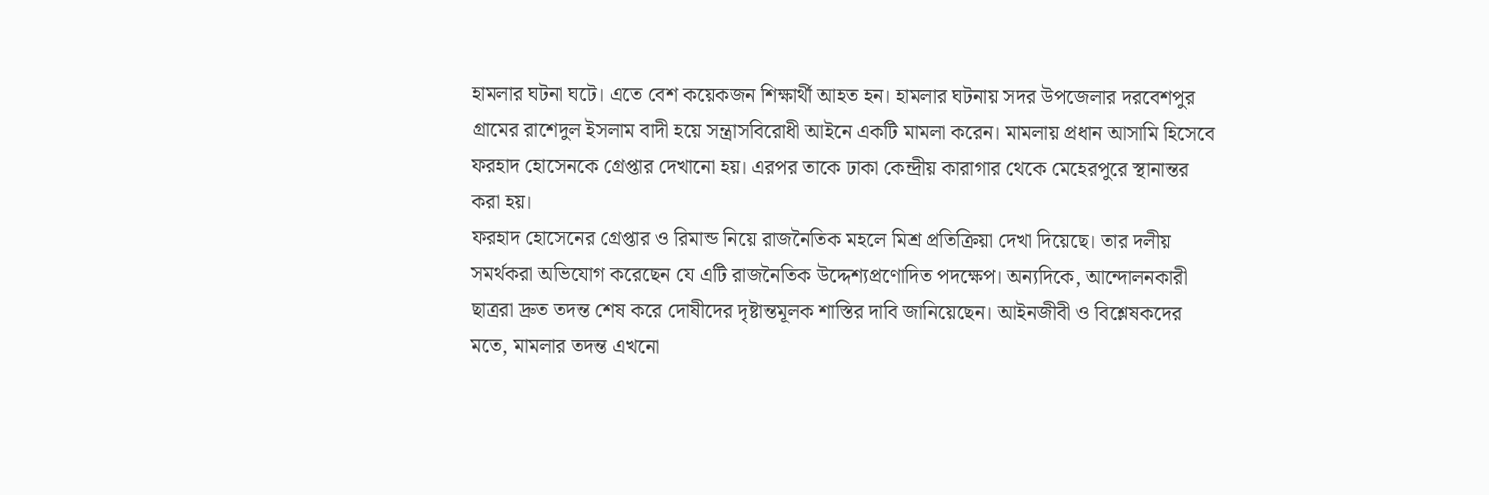হামলার ঘটনা ঘটে। এতে বেশ কয়েকজন শিক্ষার্থী আহত হন। হামলার ঘটনায় সদর উপজেলার দরবেশপুর গ্রামের রাশেদুল ইসলাম বাদী হয়ে সন্ত্রাসবিরোধী আইনে একটি মামলা করেন। মামলায় প্রধান আসামি হিসেবে ফরহাদ হোসেনকে গ্রেপ্তার দেখানো হয়। এরপর তাকে ঢাকা কেন্দ্রীয় কারাগার থেকে মেহেরপুরে স্থানান্তর করা হয়।
ফরহাদ হোসেনের গ্রেপ্তার ও রিমান্ড নিয়ে রাজনৈতিক মহলে মিশ্র প্রতিক্রিয়া দেখা দিয়েছে। তার দলীয় সমর্থকরা অভিযোগ করেছেন যে এটি রাজনৈতিক উদ্দেশ্যপ্রণোদিত পদক্ষেপ। অন্যদিকে, আন্দোলনকারী ছাত্ররা দ্রুত তদন্ত শেষ করে দোষীদের দৃষ্টান্তমূলক শাস্তির দাবি জানিয়েছেন। আইনজীবী ও বিশ্লেষকদের মতে, মামলার তদন্ত এখনো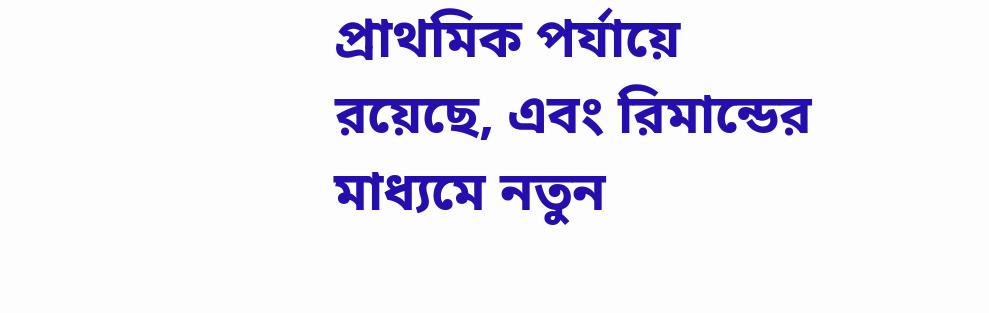প্রাথমিক পর্যায়ে রয়েছে, এবং রিমান্ডের মাধ্যমে নতুন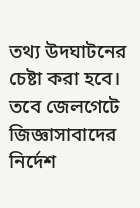তথ্য উদঘাটনের চেষ্টা করা হবে। তবে জেলগেটে জিজ্ঞাসাবাদের নির্দেশ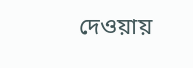দেওয়ায়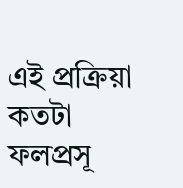এই প্রক্রিয়া কতটা ফলপ্রসূ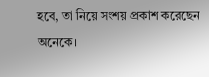হবে, তা নিয়ে সংশয় প্রকাশ করেছেন অনেকে।